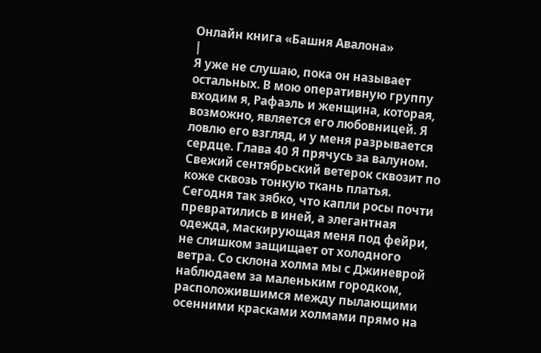Онлайн книга «Башня Авалона»
|
Я уже не слушаю, пока он называет остальных. В мою оперативную группу входим я, Рафаэль и женщина, которая, возможно, является его любовницей. Я ловлю его взгляд, и у меня разрывается сердце. Глава 40 Я прячусь за валуном. Свежий сентябрьский ветерок сквозит по коже сквозь тонкую ткань платья. Сегодня так зябко, что капли росы почти превратились в иней, а элегантная одежда, маскирующая меня под фейри, не слишком защищает от холодного ветра. Со склона холма мы с Джиневрой наблюдаем за маленьким городком, расположившимся между пылающими осенними красками холмами прямо на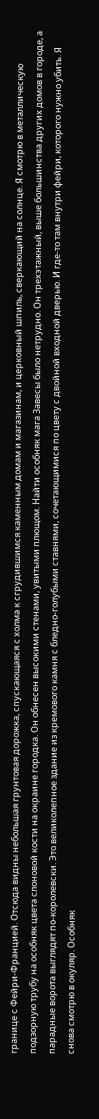границе с Фейри-Францией. Отсюда видны небольшая грунтовая дорожка, спускающаяся с холма к сгрудившимся каменным домам и магазинам, и церковный шпиль, сверкающий на солнце. Я смотрю в металлическую подзорную трубу на особняк цвета слоновой кости на окраине городка. Он обнесен высокими стенами, увитыми плющом. Найти особняк мага Завесы было нетрудно. Он трехэтажный, выше большинства других домов в городе, а парадные ворота выглядят по-королевски. Это великолепное здание из кремового камня с бледно-голубыми ставнями, сочетающимися по цвету с двойной входной дверью. И где-то там внутри фейри, которого нужно убить. Я снова смотрю в окуляр. Особняк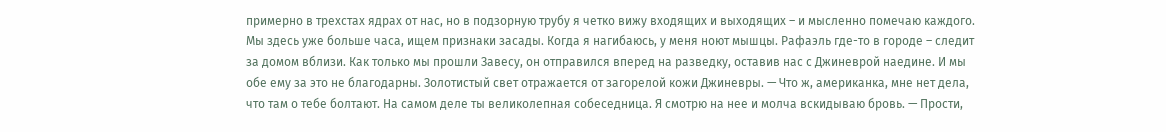примерно в трехстах ядрах от нас, но в подзорную трубу я четко вижу входящих и выходящих – и мысленно помечаю каждого. Мы здесь уже больше часа, ищем признаки засады. Когда я нагибаюсь, у меня ноют мышцы. Рафаэль где-то в городе – следит за домом вблизи. Как только мы прошли Завесу, он отправился вперед на разведку, оставив нас с Джиневрой наедине. И мы обе ему за это не благодарны. Золотистый свет отражается от загорелой кожи Джиневры. — Что ж, американка, мне нет дела, что там о тебе болтают. На самом деле ты великолепная собеседница. Я смотрю на нее и молча вскидываю бровь. — Прости,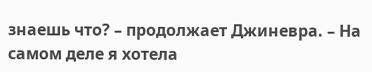знаешь что? – продолжает Джиневра. – На самом деле я хотела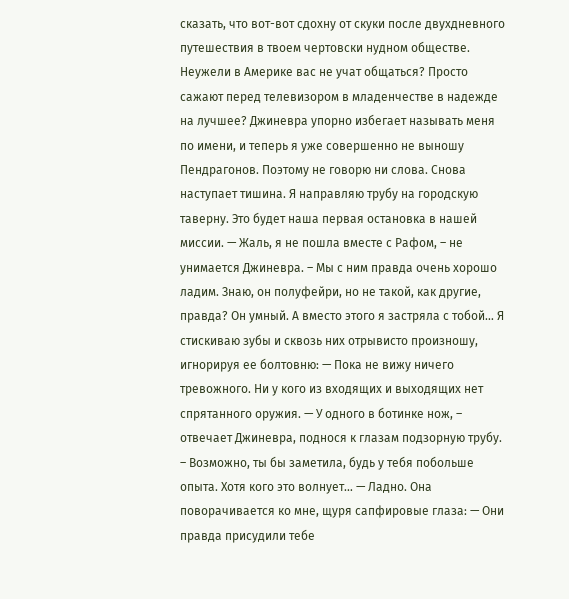сказать, что вот-вот сдохну от скуки после двухдневного путешествия в твоем чертовски нудном обществе. Неужели в Америке вас не учат общаться? Просто сажают перед телевизором в младенчестве в надежде на лучшее? Джиневра упорно избегает называть меня по имени, и теперь я уже совершенно не выношу Пендрагонов. Поэтому не говорю ни слова. Снова наступает тишина. Я направляю трубу на городскую таверну. Это будет наша первая остановка в нашей миссии. — Жаль, я не пошла вместе с Рафом, – не унимается Джиневра. – Мы с ним правда очень хорошо ладим. Знаю, он полуфейри, но не такой, как другие, правда? Он умный. А вместо этого я застряла с тобой… Я стискиваю зубы и сквозь них отрывисто произношу, игнорируя ее болтовню: — Пока не вижу ничего тревожного. Ни у кого из входящих и выходящих нет спрятанного оружия. — У одного в ботинке нож, – отвечает Джиневра, поднося к глазам подзорную трубу. – Возможно, ты бы заметила, будь у тебя побольше опыта. Хотя кого это волнует… — Ладно. Она поворачивается ко мне, щуря сапфировые глаза: — Они правда присудили тебе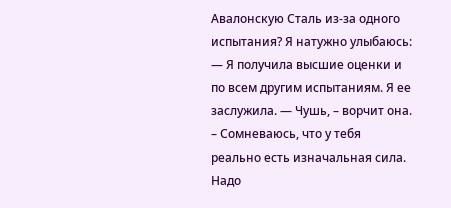Авалонскую Сталь из-за одного испытания? Я натужно улыбаюсь: — Я получила высшие оценки и по всем другим испытаниям. Я ее заслужила. — Чушь, – ворчит она. – Сомневаюсь, что у тебя реально есть изначальная сила. Надо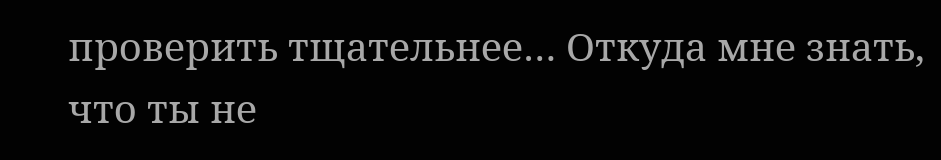проверить тщательнее… Откуда мне знать, что ты не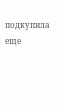подкупила еще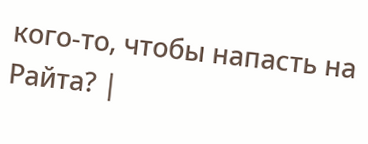кого-то, чтобы напасть на Райта? |